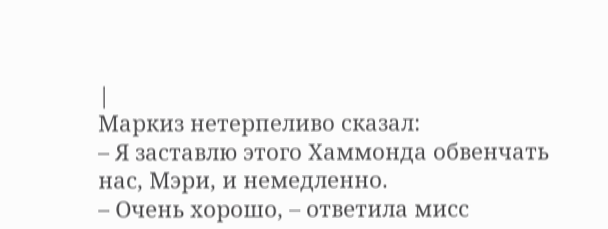|
Маркиз нетерпеливо сказал:
– Я заставлю этого Хаммонда обвенчать нас, Мэри, и немедленно.
– Очень хорошо, – ответила мисс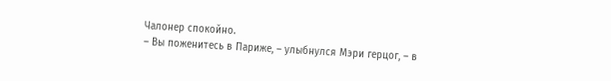Чалонер спокойно.
– Вы поженитесь в Париже, – улыбнулся Мэри герцог, – в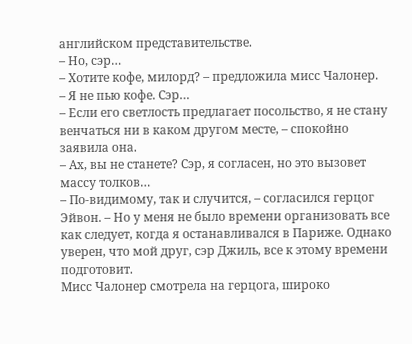английском представительстве.
– Но, сэр…
– Хотите кофе, милорд? – предложила мисс Чалонер.
– Я не пью кофе. Сэр…
– Если его светлость предлагает посольство, я не стану венчаться ни в каком другом месте, – спокойно заявила она.
– Ах, вы не станете? Сэр, я согласен, но это вызовет массу толков…
– По-видимому, так и случится, – согласился герцог Эйвон. – Но у меня не было времени организовать все как следует, когда я останавливался в Париже. Однако уверен, что мой друг, сэр Джиль, все к этому времени подготовит.
Мисс Чалонер смотрела на герцога, широко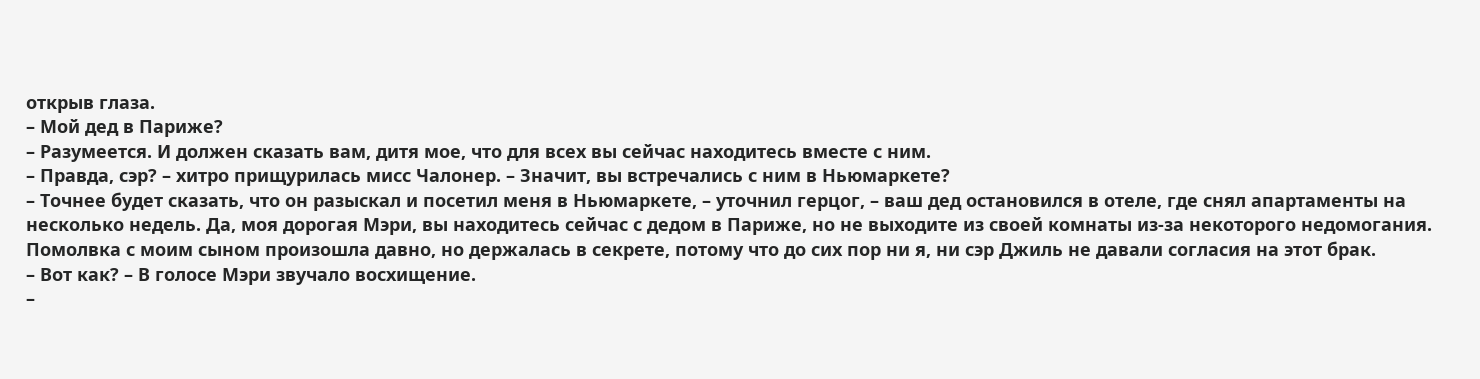открыв глаза.
– Мой дед в Париже?
– Разумеется. И должен сказать вам, дитя мое, что для всех вы сейчас находитесь вместе с ним.
– Правда, сэр? – хитро прищурилась мисс Чалонер. – Значит, вы встречались с ним в Ньюмаркете?
– Точнее будет сказать, что он разыскал и посетил меня в Ньюмаркете, – уточнил герцог, – ваш дед остановился в отеле, где снял апартаменты на несколько недель. Да, моя дорогая Мэри, вы находитесь сейчас с дедом в Париже, но не выходите из своей комнаты из-за некоторого недомогания. Помолвка с моим сыном произошла давно, но держалась в секрете, потому что до сих пор ни я, ни сэр Джиль не давали согласия на этот брак.
– Вот как? – В голосе Мэри звучало восхищение.
–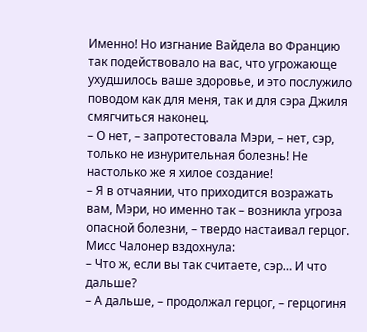Именно! Но изгнание Вайдела во Францию так подействовало на вас, что угрожающе ухудшилось ваше здоровье, и это послужило поводом как для меня, так и для сэра Джиля смягчиться наконец.
– О нет, – запротестовала Мэри, – нет, сэр, только не изнурительная болезнь! Не настолько же я хилое создание!
– Я в отчаянии, что приходится возражать вам, Мэри, но именно так – возникла угроза опасной болезни, – твердо настаивал герцог.
Мисс Чалонер вздохнула:
– Что ж, если вы так считаете, сэр… И что дальше?
– А дальше, – продолжал герцог, – герцогиня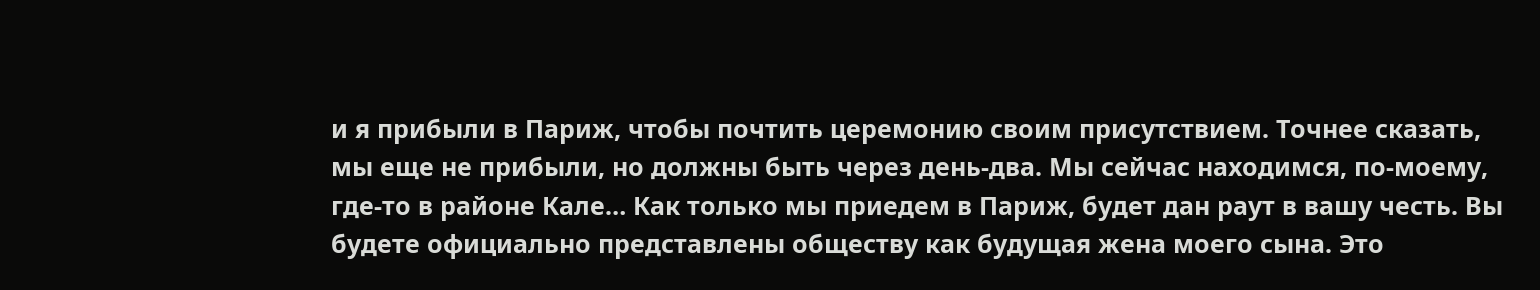и я прибыли в Париж, чтобы почтить церемонию своим присутствием. Точнее сказать, мы еще не прибыли, но должны быть через день-два. Мы сейчас находимся, по-моему, где-то в районе Кале… Как только мы приедем в Париж, будет дан раут в вашу честь. Вы будете официально представлены обществу как будущая жена моего сына. Это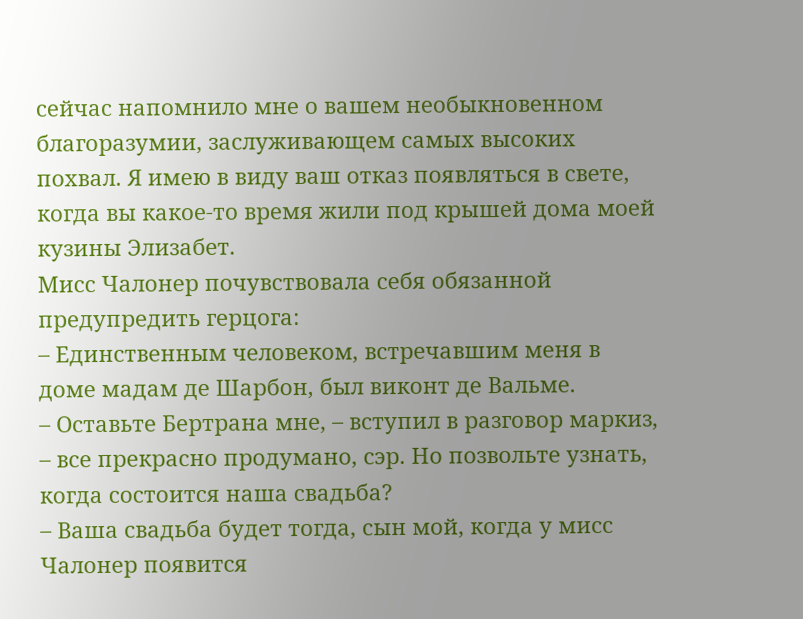сейчас напомнило мне о вашем необыкновенном благоразумии, заслуживающем самых высоких похвал. Я имею в виду ваш отказ появляться в свете, когда вы какое-то время жили под крышей дома моей кузины Элизабет.
Мисс Чалонер почувствовала себя обязанной предупредить герцога:
– Единственным человеком, встречавшим меня в доме мадам де Шарбон, был виконт де Вальме.
– Оставьте Бертрана мне, – вступил в разговор маркиз, – все прекрасно продумано, сэр. Но позвольте узнать, когда состоится наша свадьба?
– Ваша свадьба будет тогда, сын мой, когда у мисс Чалонер появится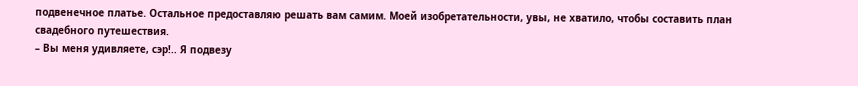подвенечное платье. Остальное предоставляю решать вам самим. Моей изобретательности, увы, не хватило, чтобы составить план свадебного путешествия.
– Вы меня удивляете, сэр!.. Я подвезу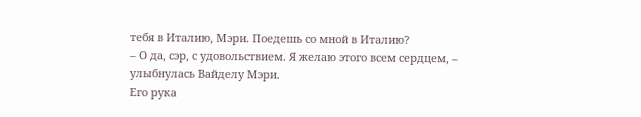тебя в Италию, Мэри. Поедешь со мной в Италию?
– О да, сэр, с удовольствием. Я желаю этого всем сердцем, – улыбнулась Вайделу Мэри.
Его рука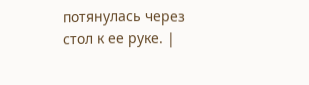потянулась через стол к ее руке. |